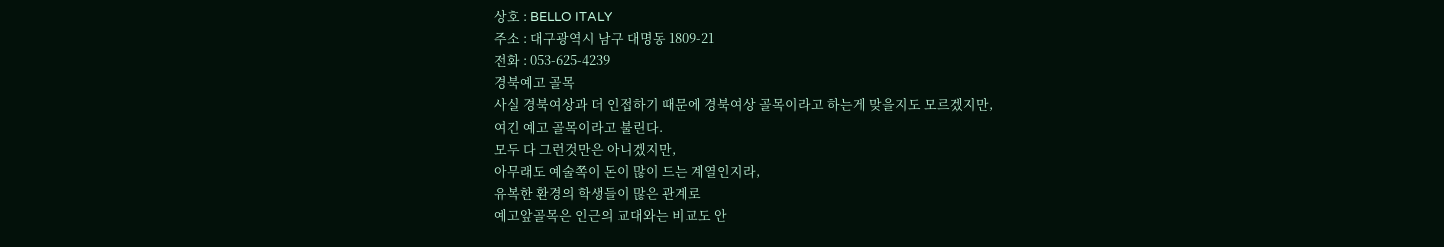상호 : BELLO ITALY
주소 : 대구광역시 남구 대명동 1809-21
전화 : 053-625-4239
경북예고 골목
사실 경북여상과 더 인접하기 때문에 경북여상 골목이라고 하는게 맞을지도 모르겠지만,
여긴 예고 골목이라고 불린다.
모두 다 그런것만은 아니겠지만,
아무래도 예술쪽이 돈이 많이 드는 계열인지라,
유복한 환경의 학생들이 많은 관계로
예고앞골목은 인근의 교대와는 비교도 안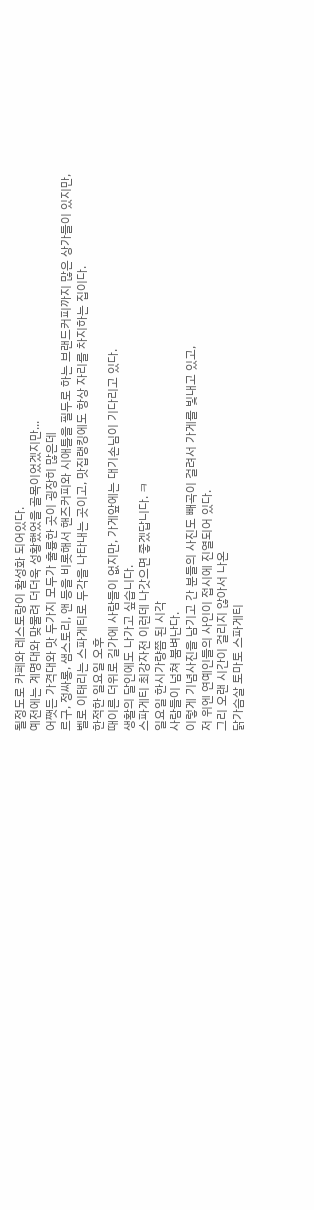될정도로 카페와 레스토랑이 활성화 되어있다.
예전에는 계명대와 맞물려 더더욱 성황했었을 골목이었겠지만...
어쨋든 가격대와 맛 두가지 모두가 훌륭한 곳이 굉장히 많은데
르구, 정싸롱, 샘스토리, 앤 등을 비롯해서 핸즈커피와 시애틀을 필두로 하는 브랜드커피까지 많은 상가들이 있지만,
벨로 이태리는 스파게티로 두각을 나타내는 곳이고, 맛집랭킹에도 항상 자리를 차지하는 집이다.
한적한 일요일 오후
때이른 더위로 길가에 사람들이 없지만, 가게앞에는 대기손님이 기다리고 있다.
생활의 달인에도 나가고 싶습니다.
스파게티 최강자전 이런데 나갓으면 좋겠답니다. ㅋ
일요일 한시가량쯤 된 시각
사람들이 넘쳐 붐벼난다.
이렇게 기념사진을 남기고 간 분들의 사진도 빼곡이 걸려서 가게를 빛내고 있고,
저 위엔 연예인들의 사인이 접시에 진열되어 있다.
그리 오랜 시간이 걸리지 않아서 나온
닭가슴살 토마토 스파게티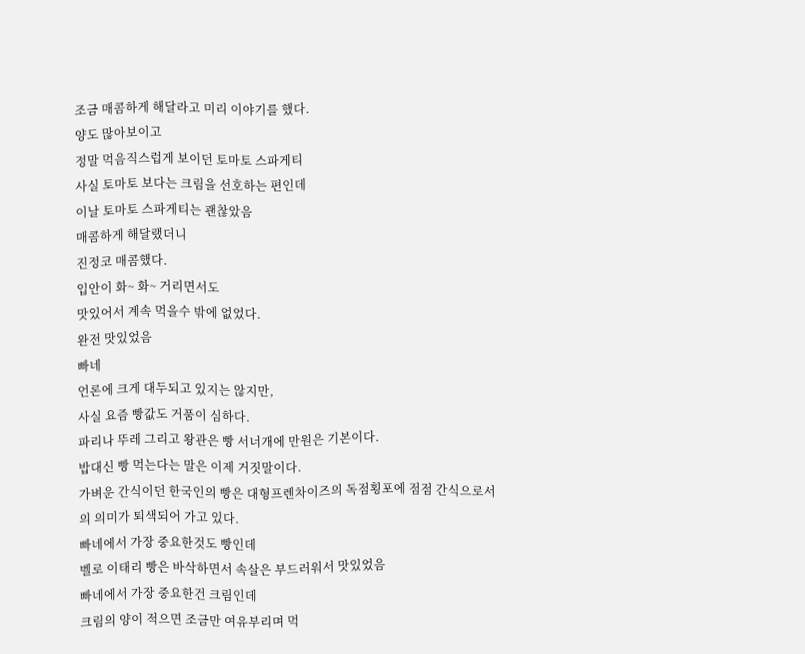조금 매콤하게 해달라고 미리 이야기를 했다.
양도 많아보이고
정말 먹음직스럽게 보이던 토마토 스파게티
사실 토마토 보다는 크림을 선호하는 편인데
이날 토마토 스파게티는 괜찮았음
매콤하게 해달랬더니
진정코 매콤했다.
입안이 화~ 화~ 거리면서도
맛있어서 계속 먹을수 밖에 없었다.
완전 맛있었음
빠네
언론에 크게 대두되고 있지는 않지만,
사실 요즘 빵값도 거품이 심하다.
파리나 뚜레 그리고 왕관은 빵 서너개에 만원은 기본이다.
밥대신 빵 먹는다는 말은 이제 거짓말이다.
가벼운 간식이던 한국인의 빵은 대형프렌차이즈의 독점횡포에 점점 간식으로서의 의미가 퇴색되어 가고 있다.
빠네에서 가장 중요한것도 빵인데
벨로 이태리 빵은 바삭하면서 속살은 부드러워서 맛있었음
빠네에서 가장 중요한건 크림인데
크림의 양이 적으면 조금만 여유부리며 먹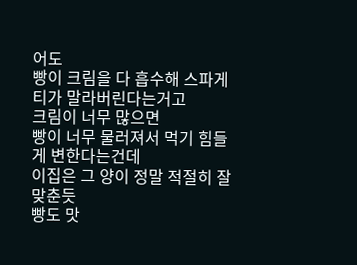어도
빵이 크림을 다 흡수해 스파게티가 말라버린다는거고
크림이 너무 많으면
빵이 너무 물러져서 먹기 힘들게 변한다는건데
이집은 그 양이 정말 적절히 잘 맞춘듯
빵도 맛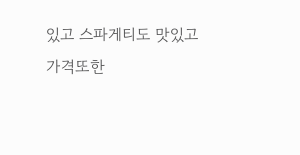있고 스파게티도 맛있고
가격또한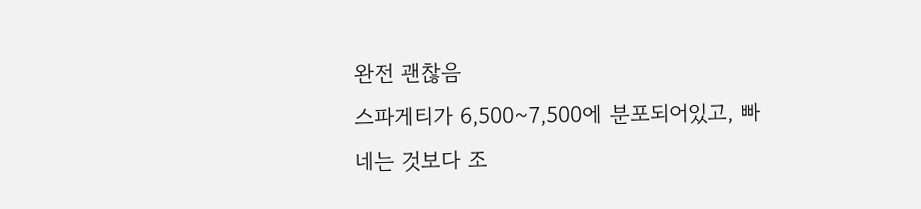완전 괜찮음
스파게티가 6,500~7,500에 분포되어있고, 빠네는 것보다 조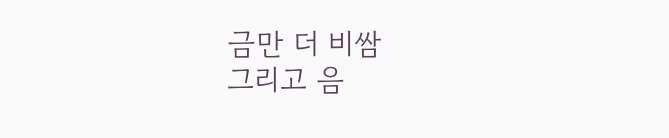금만 더 비쌈
그리고 음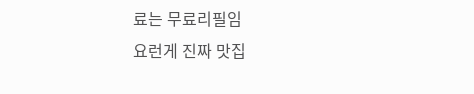료는 무료리필임
요런게 진짜 맛집